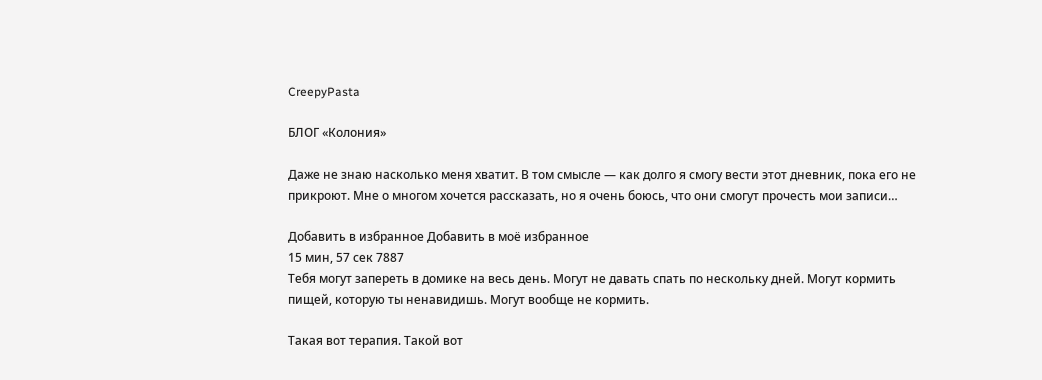CreepyPasta

БЛОГ «Колония»

Даже не знаю насколько меня хватит. В том смысле — как долго я смогу вести этот дневник, пока его не прикроют. Мне о многом хочется рассказать, но я очень боюсь, что они смогут прочесть мои записи…

Добавить в избранное Добавить в моё избранное
15 мин, 57 сек 7887
Тебя могут запереть в домике на весь день. Могут не давать спать по нескольку дней. Могут кормить пищей, которую ты ненавидишь. Могут вообще не кормить.

Такая вот терапия. Такой вот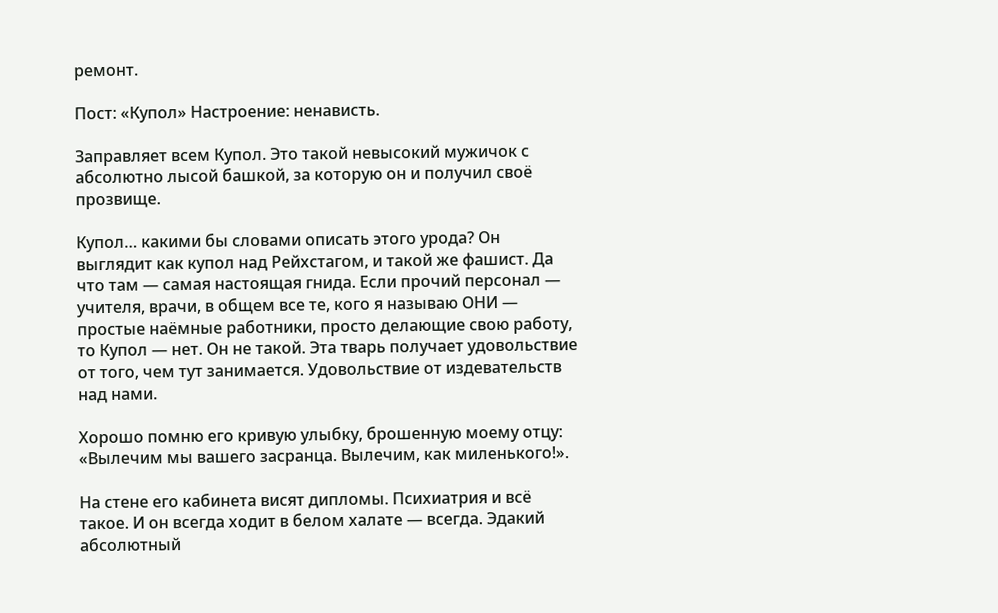ремонт.

Пост: «Купол» Настроение: ненависть.

Заправляет всем Купол. Это такой невысокий мужичок с абсолютно лысой башкой, за которую он и получил своё прозвище.

Купол… какими бы словами описать этого урода? Он выглядит как купол над Рейхстагом, и такой же фашист. Да что там — самая настоящая гнида. Если прочий персонал — учителя, врачи, в общем все те, кого я называю ОНИ — простые наёмные работники, просто делающие свою работу, то Купол — нет. Он не такой. Эта тварь получает удовольствие от того, чем тут занимается. Удовольствие от издевательств над нами.

Хорошо помню его кривую улыбку, брошенную моему отцу: «Вылечим мы вашего засранца. Вылечим, как миленького!».

На стене его кабинета висят дипломы. Психиатрия и всё такое. И он всегда ходит в белом халате — всегда. Эдакий абсолютный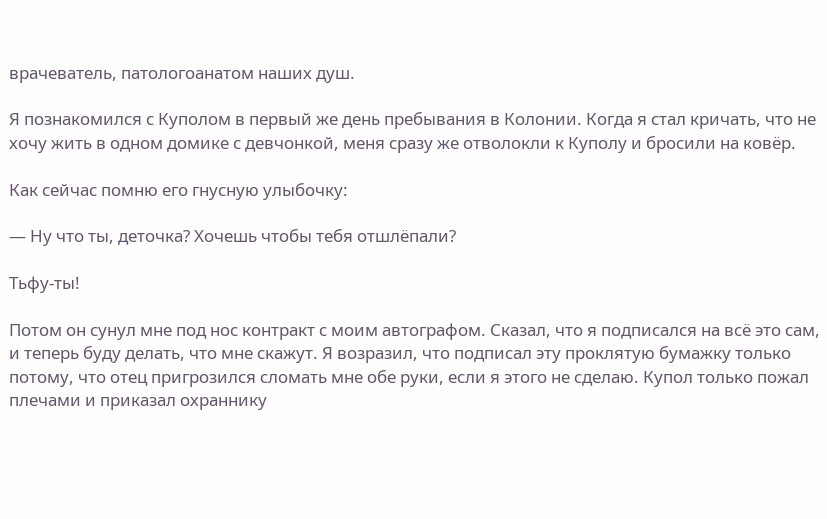врачеватель, патологоанатом наших душ.

Я познакомился с Куполом в первый же день пребывания в Колонии. Когда я стал кричать, что не хочу жить в одном домике с девчонкой, меня сразу же отволокли к Куполу и бросили на ковёр.

Как сейчас помню его гнусную улыбочку:

— Ну что ты, деточка? Хочешь чтобы тебя отшлёпали?

Тьфу-ты!

Потом он сунул мне под нос контракт с моим автографом. Сказал, что я подписался на всё это сам, и теперь буду делать, что мне скажут. Я возразил, что подписал эту проклятую бумажку только потому, что отец пригрозился сломать мне обе руки, если я этого не сделаю. Купол только пожал плечами и приказал охраннику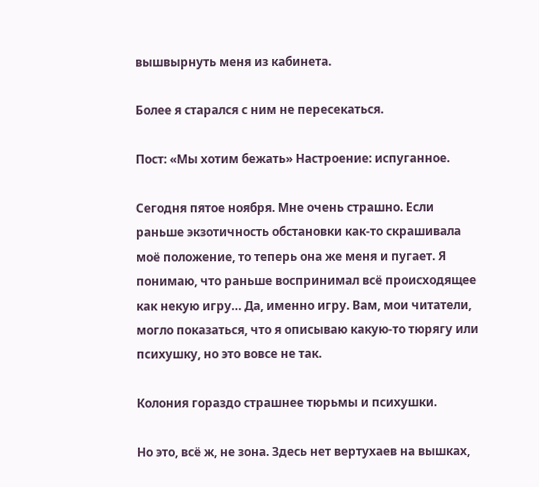вышвырнуть меня из кабинета.

Более я старался с ним не пересекаться.

Пост: «Мы хотим бежать» Настроение: испуганное.

Сегодня пятое ноября. Мне очень страшно. Если раньше экзотичность обстановки как-то скрашивала моё положение, то теперь она же меня и пугает. Я понимаю, что раньше воспринимал всё происходящее как некую игру… Да, именно игру. Вам, мои читатели, могло показаться, что я описываю какую-то тюрягу или психушку, но это вовсе не так.

Колония гораздо страшнее тюрьмы и психушки.

Но это, всё ж, не зона. Здесь нет вертухаев на вышках,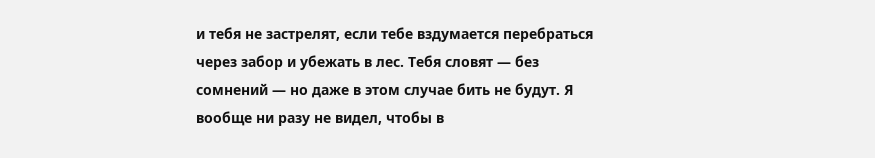и тебя не застрелят, если тебе вздумается перебраться через забор и убежать в лес. Тебя словят — без сомнений — но даже в этом случае бить не будут. Я вообще ни разу не видел, чтобы в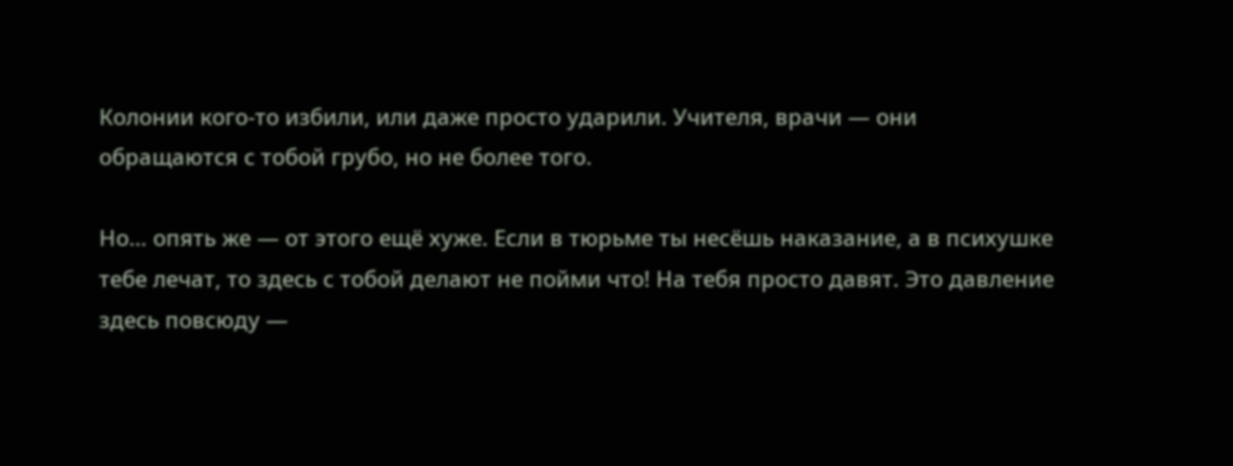Колонии кого-то избили, или даже просто ударили. Учителя, врачи — они обращаются с тобой грубо, но не более того.

Но… опять же — от этого ещё хуже. Если в тюрьме ты несёшь наказание, а в психушке тебе лечат, то здесь с тобой делают не пойми что! На тебя просто давят. Это давление здесь повсюду —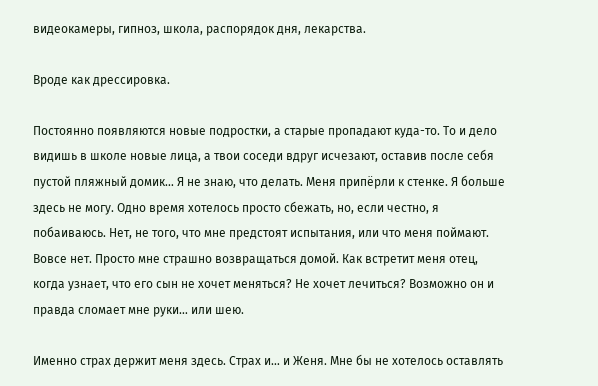видеокамеры, гипноз, школа, распорядок дня, лекарства.

Вроде как дрессировка.

Постоянно появляются новые подростки, а старые пропадают куда-то. То и дело видишь в школе новые лица, а твои соседи вдруг исчезают, оставив после себя пустой пляжный домик… Я не знаю, что делать. Меня припёрли к стенке. Я больше здесь не могу. Одно время хотелось просто сбежать, но, если честно, я побаиваюсь. Нет, не того, что мне предстоят испытания, или что меня поймают. Вовсе нет. Просто мне страшно возвращаться домой. Как встретит меня отец, когда узнает, что его сын не хочет меняться? Не хочет лечиться? Возможно он и правда сломает мне руки… или шею.

Именно страх держит меня здесь. Страх и… и Женя. Мне бы не хотелось оставлять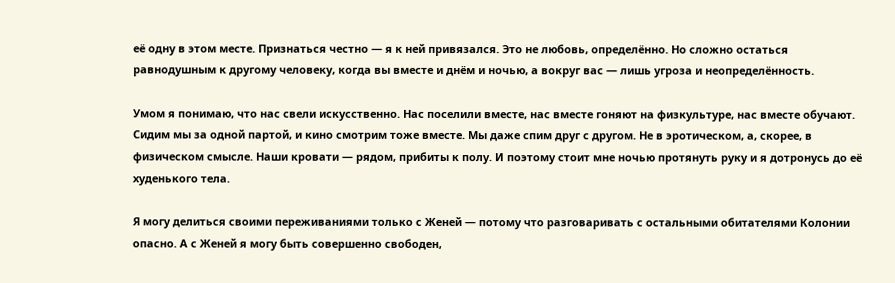её одну в этом месте. Признаться честно — я к ней привязался. Это не любовь, определённо. Но сложно остаться равнодушным к другому человеку, когда вы вместе и днём и ночью, а вокруг вас — лишь угроза и неопределённость.

Умом я понимаю, что нас свели искусственно. Нас поселили вместе, нас вместе гоняют на физкультуре, нас вместе обучают. Сидим мы за одной партой, и кино смотрим тоже вместе. Мы даже спим друг с другом. Не в эротическом, а, скорее, в физическом смысле. Наши кровати — рядом, прибиты к полу. И поэтому стоит мне ночью протянуть руку и я дотронусь до её худенького тела.

Я могу делиться своими переживаниями только с Женей — потому что разговаривать с остальными обитателями Колонии опасно. А с Женей я могу быть совершенно свободен,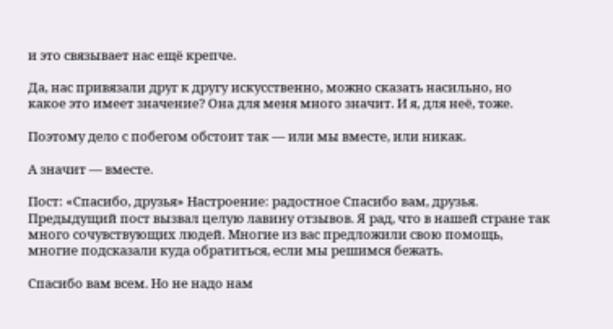и это связывает нас ещё крепче.

Да, нас привязали друг к другу искусственно, можно сказать насильно, но какое это имеет значение? Она для меня много значит. И я, для неё, тоже.

Поэтому дело с побегом обстоит так — или мы вместе, или никак.

А значит — вместе.

Пост: «Спасибо, друзья» Настроение: радостное Спасибо вам, друзья. Предыдущий пост вызвал целую лавину отзывов. Я рад, что в нашей стране так много сочувствующих людей. Многие из вас предложили свою помощь, многие подсказали куда обратиться, если мы решимся бежать.

Спасибо вам всем. Но не надо нам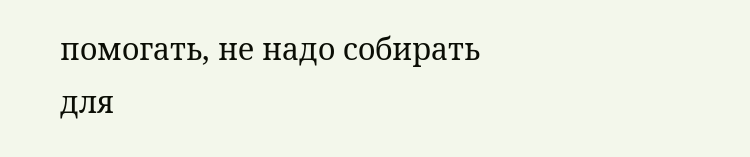помогать, не надо собирать для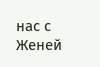нас с Женей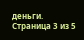деньги.
Страница 3 из 5